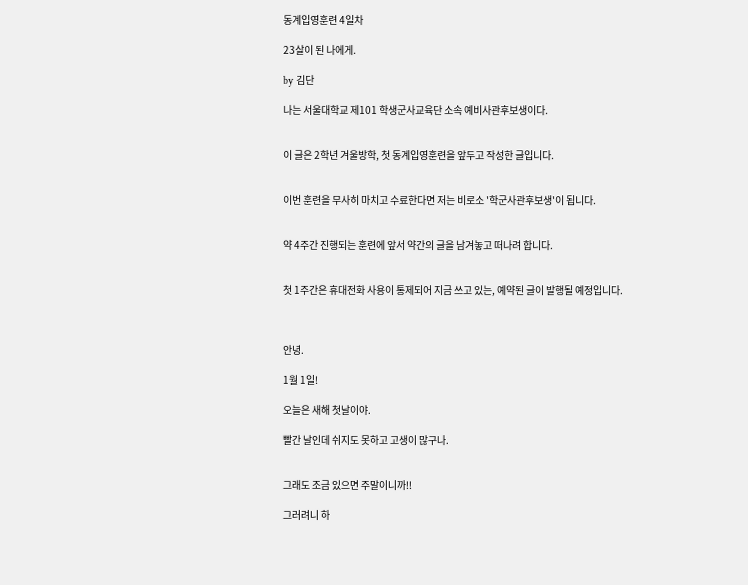동계입영훈련 4일차

23살이 된 나에게.

by 김단

나는 서울대학교 제101 학생군사교육단 소속 예비사관후보생이다.


이 글은 2학년 겨울방학, 첫 동계입영훈련을 앞두고 작성한 글입니다.


이번 훈련을 무사히 마치고 수료한다면 저는 비로소 '학군사관후보생'이 됩니다.


약 4주간 진행되는 훈련에 앞서 약간의 글을 남겨놓고 떠나려 합니다.


첫 1주간은 휴대전화 사용이 통제되어 지금 쓰고 있는, 예약된 글이 발행될 예정입니다.



안녕.

1월 1일!

오늘은 새해 첫날이야.

빨간 날인데 쉬지도 못하고 고생이 많구나.


그래도 조금 있으면 주말이니까!!

그러려니 하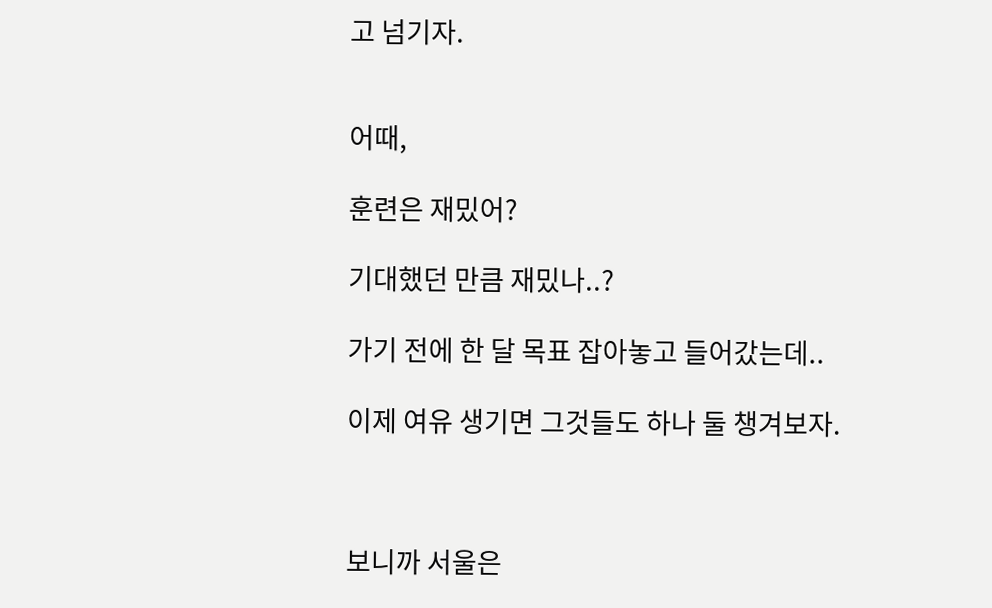고 넘기자.


어때,

훈련은 재밌어?

기대했던 만큼 재밌나..?

가기 전에 한 달 목표 잡아놓고 들어갔는데..

이제 여유 생기면 그것들도 하나 둘 챙겨보자.



보니까 서울은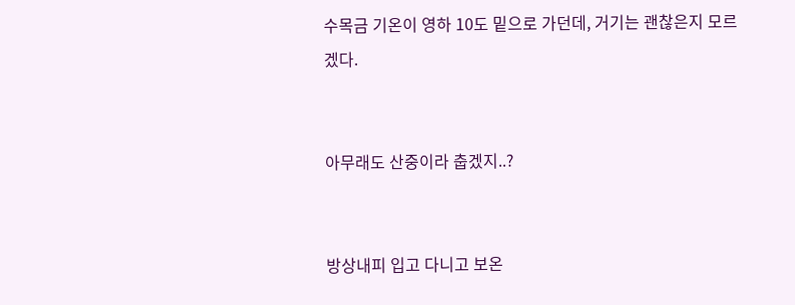수목금 기온이 영하 10도 밑으로 가던데, 거기는 괜찮은지 모르겠다.


아무래도 산중이라 춥겠지..?


방상내피 입고 다니고 보온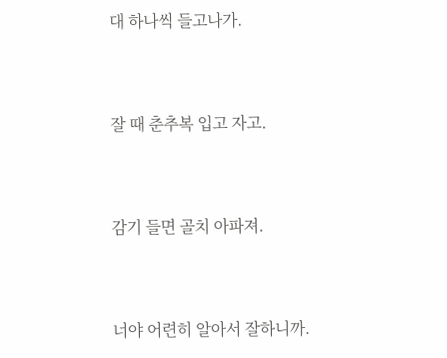대 하나씩 들고나가.


잘 때 춘추복 입고 자고.


감기 들면 골치 아파져.


너야 어련히 알아서 잘하니까.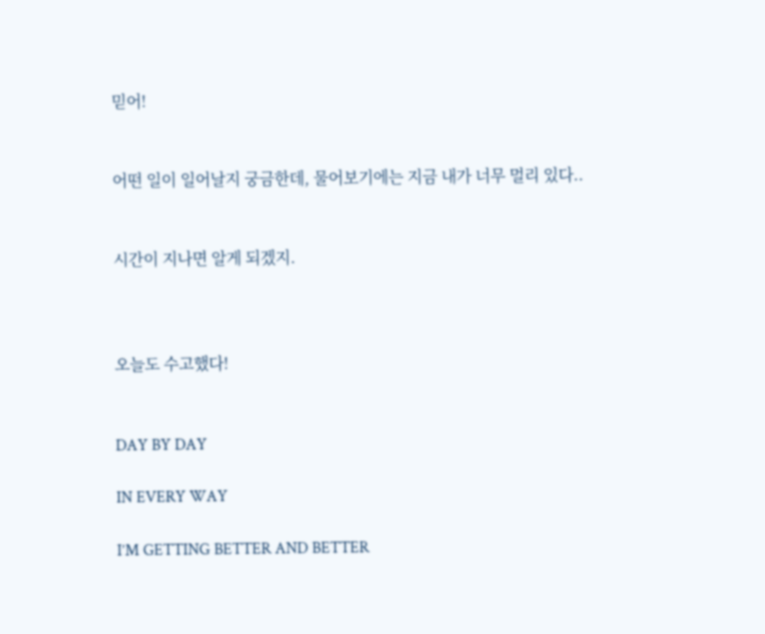믿어!


어떤 일이 일어날지 궁금한데, 물어보기에는 지금 내가 너무 멀리 있다..


시간이 지나면 알게 되겠지.



오늘도 수고했다!


DAY BY DAY

IN EVERY WAY

I’M GETTING BETTER AND BETTER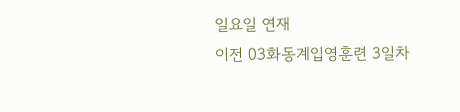일요일 연재
이전 03화동계입영훈련 3일차